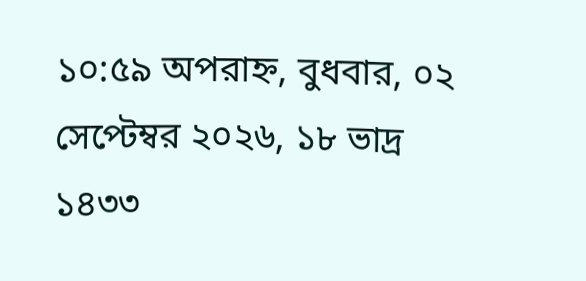১০:৫৯ অপরাহ্ন, বুধবার, ০২ সেপ্টেম্বর ২০২৬, ১৮ ভাদ্র ১৪৩৩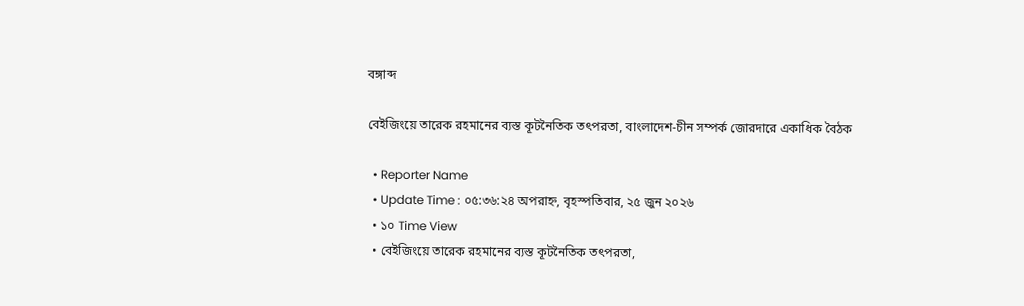বঙ্গাব্দ

বেইজিংয়ে তারেক রহমানের ব্যস্ত কূটনৈতিক তৎপরতা, বাংলাদেশ-চীন সম্পর্ক জোরদারে একাধিক বৈঠক

  • Reporter Name
  • Update Time : ০৫:৩৬:২৪ অপরাহ্ন, বৃহস্পতিবার, ২৫ জুন ২০২৬
  • ১০ Time View
  • বেইজিংয়ে তারেক রহমানের ব্যস্ত কূটনৈতিক তৎপরতা,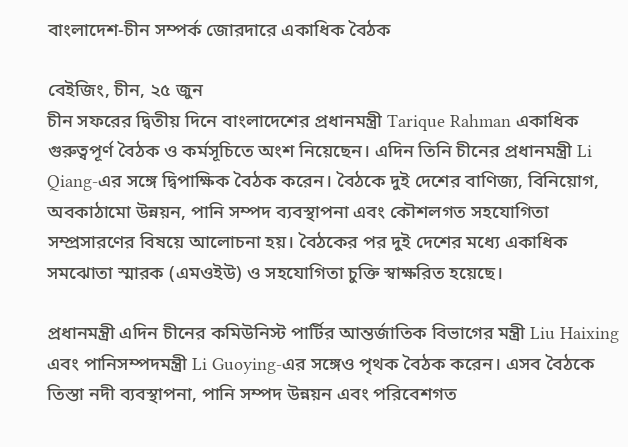বাংলাদেশ-চীন সম্পর্ক জোরদারে একাধিক বৈঠক

বেইজিং, চীন, ২৫ জুন
চীন সফরের দ্বিতীয় দিনে বাংলাদেশের প্রধানমন্ত্রী Tarique Rahman একাধিক গুরুত্বপূর্ণ বৈঠক ও কর্মসূচিতে অংশ নিয়েছেন। এদিন তিনি চীনের প্রধানমন্ত্রী Li Qiang-এর সঙ্গে দ্বিপাক্ষিক বৈঠক করেন। বৈঠকে দুই দেশের বাণিজ্য, বিনিয়োগ, অবকাঠামো উন্নয়ন, পানি সম্পদ ব্যবস্থাপনা এবং কৌশলগত সহযোগিতা সম্প্রসারণের বিষয়ে আলোচনা হয়। বৈঠকের পর দুই দেশের মধ্যে একাধিক সমঝোতা স্মারক (এমওইউ) ও সহযোগিতা চুক্তি স্বাক্ষরিত হয়েছে।

প্রধানমন্ত্রী এদিন চীনের কমিউনিস্ট পার্টির আন্তর্জাতিক বিভাগের মন্ত্রী Liu Haixing এবং পানিসম্পদমন্ত্রী Li Guoying-এর সঙ্গেও পৃথক বৈঠক করেন। এসব বৈঠকে তিস্তা নদী ব্যবস্থাপনা, পানি সম্পদ উন্নয়ন এবং পরিবেশগত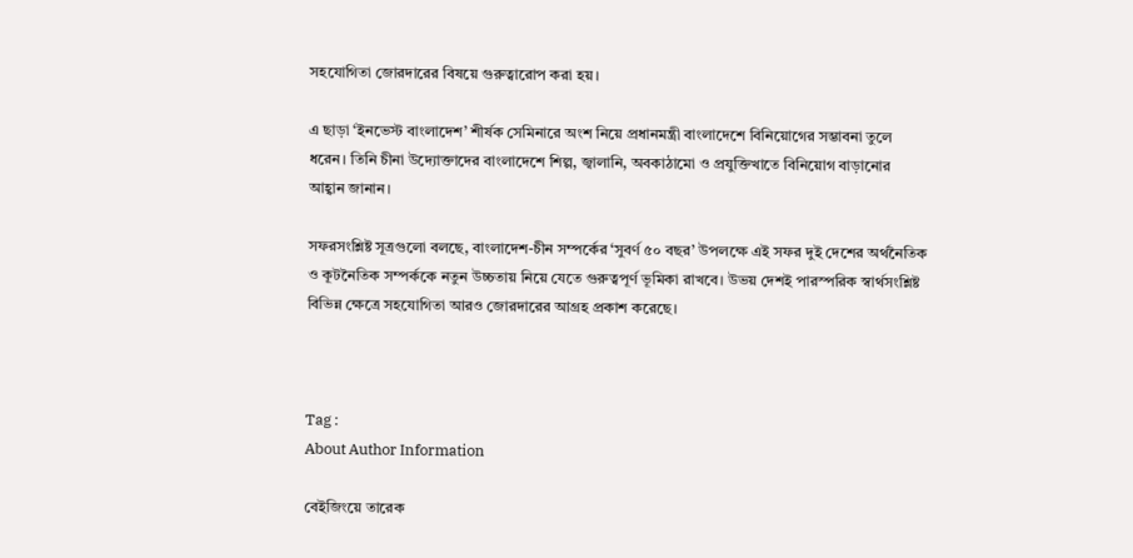সহযোগিতা জোরদারের বিষয়ে গুরুত্বারোপ করা হয়।

এ ছাড়া ‘ইনভেস্ট বাংলাদেশ’ শীর্ষক সেমিনারে অংশ নিয়ে প্রধানমন্ত্রী বাংলাদেশে বিনিয়োগের সম্ভাবনা তুলে ধরেন। তিনি চীনা উদ্যোক্তাদের বাংলাদেশে শিল্প, জ্বালানি, অবকাঠামো ও প্রযুক্তিখাতে বিনিয়োগ বাড়ানোর আহ্বান জানান।

সফরসংশ্লিষ্ট সূত্রগুলো বলছে, বাংলাদেশ-চীন সম্পর্কের ‘সুবর্ণ ৫০ বছর’ উপলক্ষে এই সফর দুই দেশের অর্থনৈতিক ও কূটনৈতিক সম্পর্ককে নতুন উচ্চতায় নিয়ে যেতে গুরুত্বপূর্ণ ভূমিকা রাখবে। উভয় দেশই পারস্পরিক স্বার্থসংশ্লিষ্ট বিভিন্ন ক্ষেত্রে সহযোগিতা আরও জোরদারের আগ্রহ প্রকাশ করেছে।



Tag :
About Author Information

বেইজিংয়ে তারেক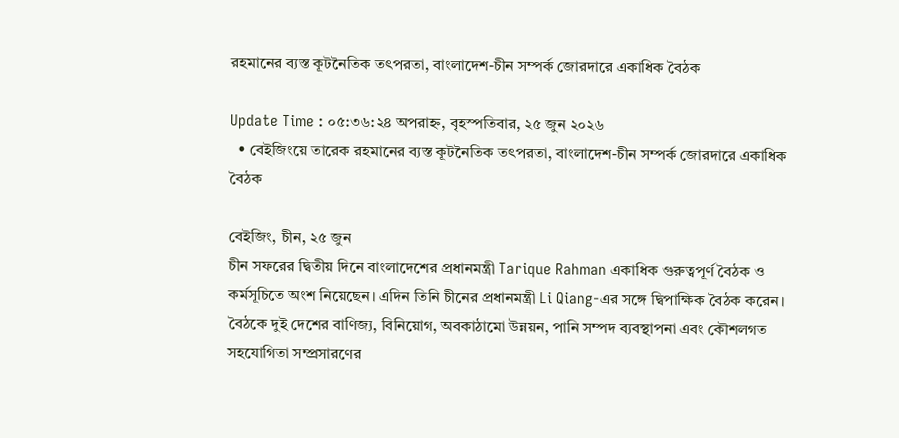রহমানের ব্যস্ত কূটনৈতিক তৎপরতা, বাংলাদেশ-চীন সম্পর্ক জোরদারে একাধিক বৈঠক

Update Time : ০৫:৩৬:২৪ অপরাহ্ন, বৃহস্পতিবার, ২৫ জুন ২০২৬
  • বেইজিংয়ে তারেক রহমানের ব্যস্ত কূটনৈতিক তৎপরতা, বাংলাদেশ-চীন সম্পর্ক জোরদারে একাধিক বৈঠক

বেইজিং, চীন, ২৫ জুন
চীন সফরের দ্বিতীয় দিনে বাংলাদেশের প্রধানমন্ত্রী Tarique Rahman একাধিক গুরুত্বপূর্ণ বৈঠক ও কর্মসূচিতে অংশ নিয়েছেন। এদিন তিনি চীনের প্রধানমন্ত্রী Li Qiang-এর সঙ্গে দ্বিপাক্ষিক বৈঠক করেন। বৈঠকে দুই দেশের বাণিজ্য, বিনিয়োগ, অবকাঠামো উন্নয়ন, পানি সম্পদ ব্যবস্থাপনা এবং কৌশলগত সহযোগিতা সম্প্রসারণের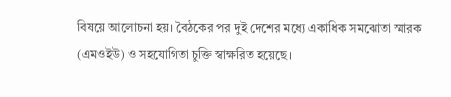বিষয়ে আলোচনা হয়। বৈঠকের পর দুই দেশের মধ্যে একাধিক সমঝোতা স্মারক (এমওইউ) ও সহযোগিতা চুক্তি স্বাক্ষরিত হয়েছে।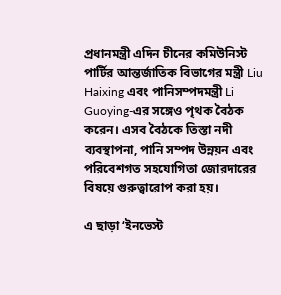প্রধানমন্ত্রী এদিন চীনের কমিউনিস্ট পার্টির আন্তর্জাতিক বিভাগের মন্ত্রী Liu Haixing এবং পানিসম্পদমন্ত্রী Li Guoying-এর সঙ্গেও পৃথক বৈঠক করেন। এসব বৈঠকে তিস্তা নদী ব্যবস্থাপনা, পানি সম্পদ উন্নয়ন এবং পরিবেশগত সহযোগিতা জোরদারের বিষয়ে গুরুত্বারোপ করা হয়।

এ ছাড়া ‘ইনভেস্ট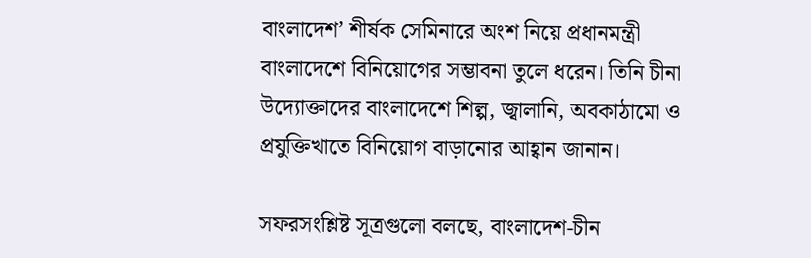বাংলাদেশ’ শীর্ষক সেমিনারে অংশ নিয়ে প্রধানমন্ত্রী বাংলাদেশে বিনিয়োগের সম্ভাবনা তুলে ধরেন। তিনি চীনা উদ্যোক্তাদের বাংলাদেশে শিল্প, জ্বালানি, অবকাঠামো ও প্রযুক্তিখাতে বিনিয়োগ বাড়ানোর আহ্বান জানান।

সফরসংশ্লিষ্ট সূত্রগুলো বলছে, বাংলাদেশ-চীন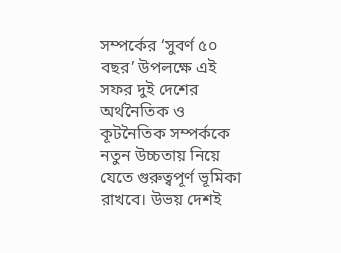সম্পর্কের ‘সুবর্ণ ৫০ বছর’ উপলক্ষে এই সফর দুই দেশের অর্থনৈতিক ও কূটনৈতিক সম্পর্ককে নতুন উচ্চতায় নিয়ে যেতে গুরুত্বপূর্ণ ভূমিকা রাখবে। উভয় দেশই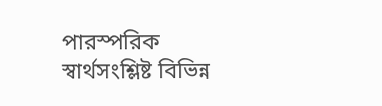পারস্পরিক স্বার্থসংশ্লিষ্ট বিভিন্ন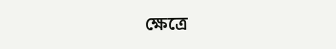ক্ষেত্রে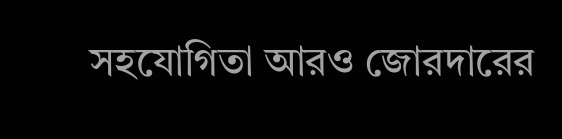সহযোগিতা আরও জোরদারের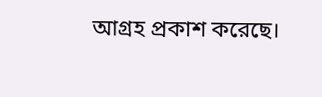আগ্রহ প্রকাশ করেছে।